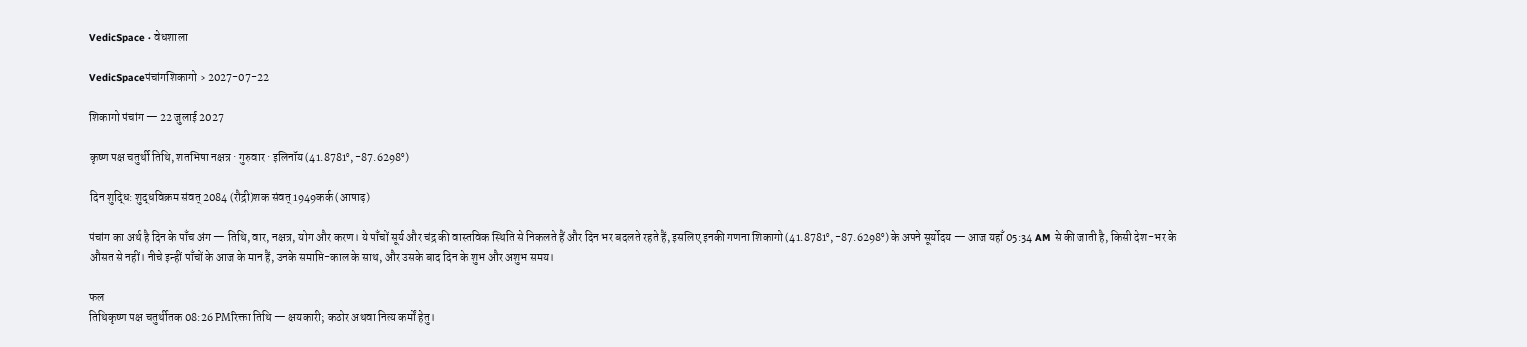VedicSpace · वेधशाला

VedicSpaceपंचांगशिकागो › 2027-07-22

शिकागो पंचांग — 22 जुलाई 2027

कृष्ण पक्ष चतुर्थी तिथि, शतभिषा नक्षत्र · गुरुवार · इलिनॉय (41.8781°, -87.6298°)

दिन शुद्धि: शुद्धविक्रम संवत् 2084 (रौद्री)शक संवत् 1949कर्क (आषाढ़)

पंचांग का अर्थ है दिन के पाँच अंग — तिथि, वार, नक्षत्र, योग और करण। ये पाँचों सूर्य और चंद्र की वास्तविक स्थिति से निकलते हैं और दिन भर बदलते रहते हैं, इसलिए इनकी गणना शिकागो (41.8781°, -87.6298°) के अपने सूर्योदय — आज यहाँ 05:34 AM से की जाती है, किसी देश-भर के औसत से नहीं। नीचे इन्हीं पाँचों के आज के मान हैं, उनके समाप्ति-काल के साथ, और उसके बाद दिन के शुभ और अशुभ समय।

फल
तिथिकृष्ण पक्ष चतुर्थीतक 08:26 PMरिक्ता तिथि — क्षयकारी; कठोर अथवा नित्य कर्मों हेतु।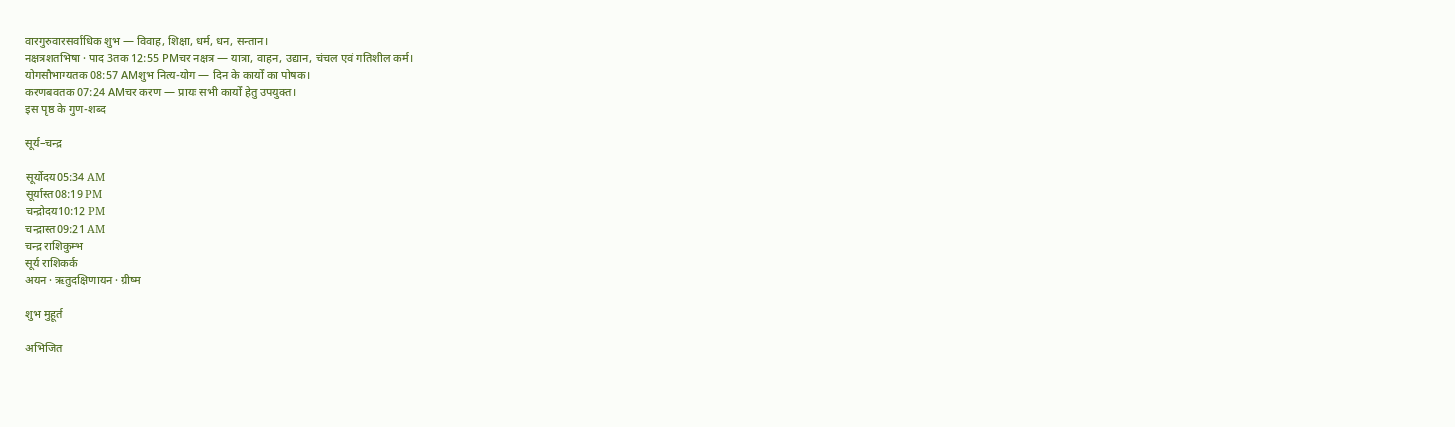वारगुरुवारसर्वाधिक शुभ — विवाह, शिक्षा, धर्म, धन, सन्तान।
नक्षत्रशतभिषा · पाद 3तक 12:55 PMचर नक्षत्र — यात्रा, वाहन, उद्यान, चंचल एवं गतिशील कर्म।
योगसौभाग्यतक 08:57 AMशुभ नित्य-योग — दिन के कार्यों का पोषक।
करणबवतक 07:24 AMचर करण — प्रायः सभी कार्यों हेतु उपयुक्त।
इस पृष्ठ के गुण-शब्द

सूर्य–चन्द्र

सूर्योदय05:34 AM
सूर्यास्त08:19 PM
चन्द्रोदय10:12 PM
चन्द्रास्त09:21 AM
चन्द्र राशिकुम्भ
सूर्य राशिकर्क
अयन · ऋतुदक्षिणायन · ग्रीष्म

शुभ मुहूर्त

अभिजित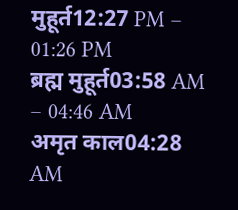मुहूर्त12:27 PM – 01:26 PM
ब्रह्म मुहूर्त03:58 AM – 04:46 AM
अमृत काल04:28 AM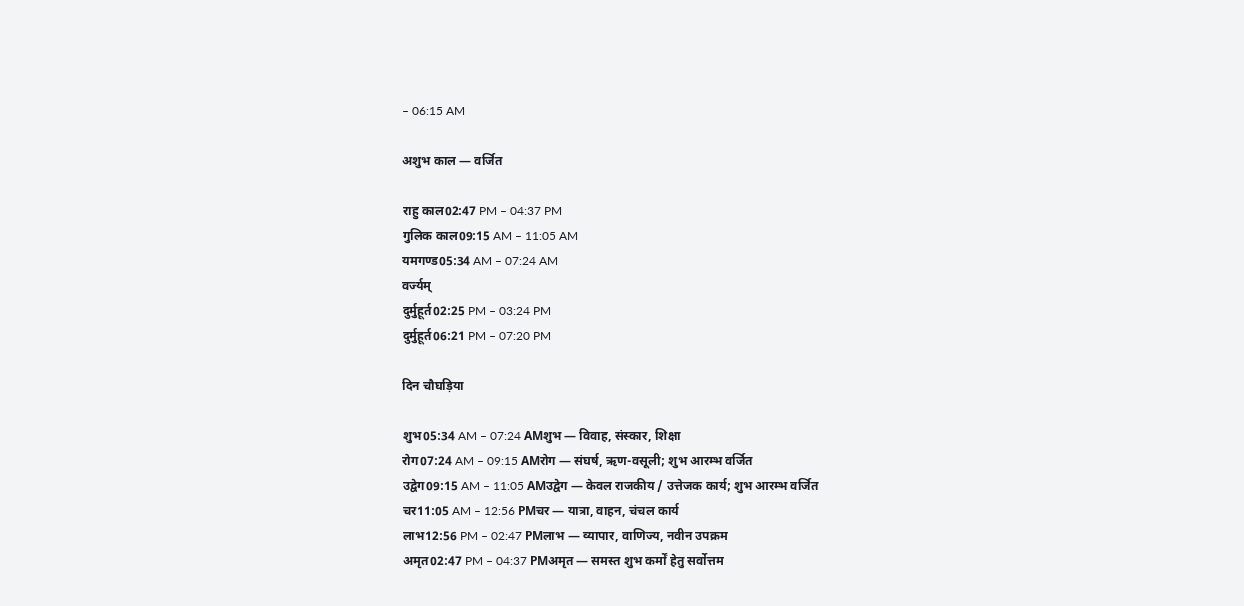– 06:15 AM

अशुभ काल — वर्जित

राहु काल02:47 PM – 04:37 PM
गुलिक काल09:15 AM – 11:05 AM
यमगण्ड05:34 AM – 07:24 AM
वर्ज्यम्
दुर्मुहूर्त02:25 PM – 03:24 PM
दुर्मुहूर्त06:21 PM – 07:20 PM

दिन चौघड़िया

शुभ05:34 AM – 07:24 AMशुभ — विवाह, संस्कार, शिक्षा
रोग07:24 AM – 09:15 AMरोग — संघर्ष, ऋण-वसूली; शुभ आरम्भ वर्जित
उद्वेग09:15 AM – 11:05 AMउद्वेग — केवल राजकीय / उत्तेजक कार्य; शुभ आरम्भ वर्जित
चर11:05 AM – 12:56 PMचर — यात्रा, वाहन, चंचल कार्य
लाभ12:56 PM – 02:47 PMलाभ — व्यापार, वाणिज्य, नवीन उपक्रम
अमृत02:47 PM – 04:37 PMअमृत — समस्त शुभ कर्मों हेतु सर्वोत्तम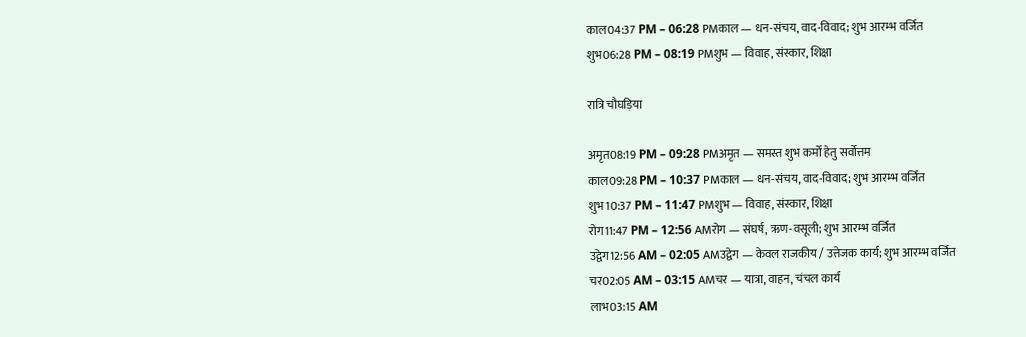काल04:37 PM – 06:28 PMकाल — धन-संचय, वाद-विवाद; शुभ आरम्भ वर्जित
शुभ06:28 PM – 08:19 PMशुभ — विवाह, संस्कार, शिक्षा

रात्रि चौघड़िया

अमृत08:19 PM – 09:28 PMअमृत — समस्त शुभ कर्मों हेतु सर्वोत्तम
काल09:28 PM – 10:37 PMकाल — धन-संचय, वाद-विवाद; शुभ आरम्भ वर्जित
शुभ10:37 PM – 11:47 PMशुभ — विवाह, संस्कार, शिक्षा
रोग11:47 PM – 12:56 AMरोग — संघर्ष, ऋण-वसूली; शुभ आरम्भ वर्जित
उद्वेग12:56 AM – 02:05 AMउद्वेग — केवल राजकीय / उत्तेजक कार्य; शुभ आरम्भ वर्जित
चर02:05 AM – 03:15 AMचर — यात्रा, वाहन, चंचल कार्य
लाभ03:15 AM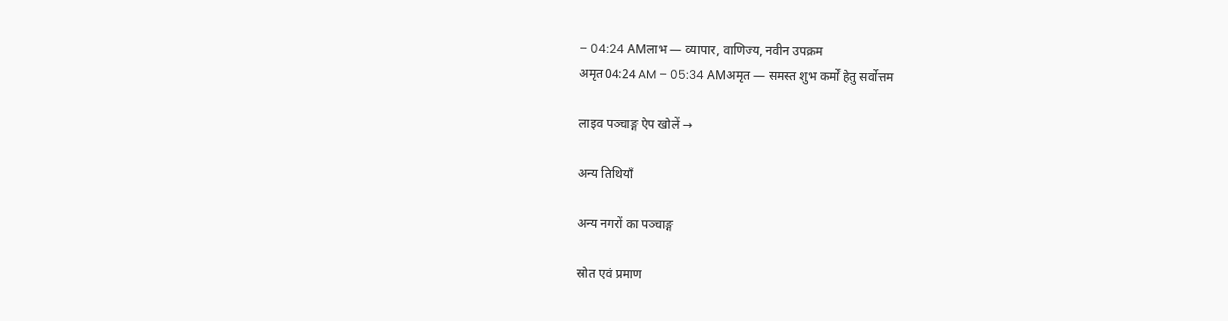– 04:24 AMलाभ — व्यापार, वाणिज्य, नवीन उपक्रम
अमृत04:24 AM – 05:34 AMअमृत — समस्त शुभ कर्मों हेतु सर्वोत्तम

लाइव पञ्चाङ्ग ऐप खोलें →

अन्य तिथियाँ

अन्य नगरों का पञ्चाङ्ग

स्रोत एवं प्रमाण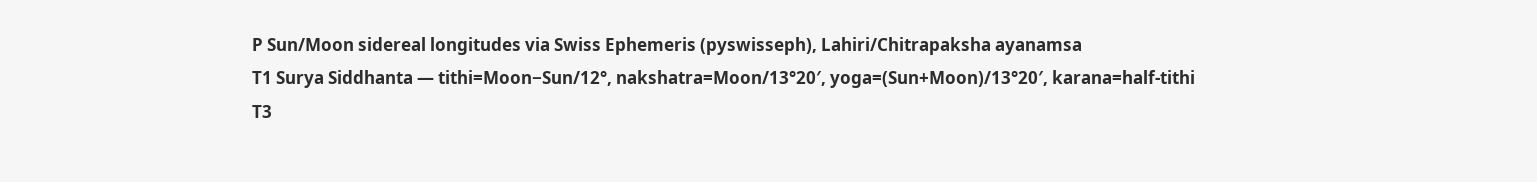P Sun/Moon sidereal longitudes via Swiss Ephemeris (pyswisseph), Lahiri/Chitrapaksha ayanamsa
T1 Surya Siddhanta — tithi=Moon−Sun/12°, nakshatra=Moon/13°20′, yoga=(Sun+Moon)/13°20′, karana=half-tithi
T3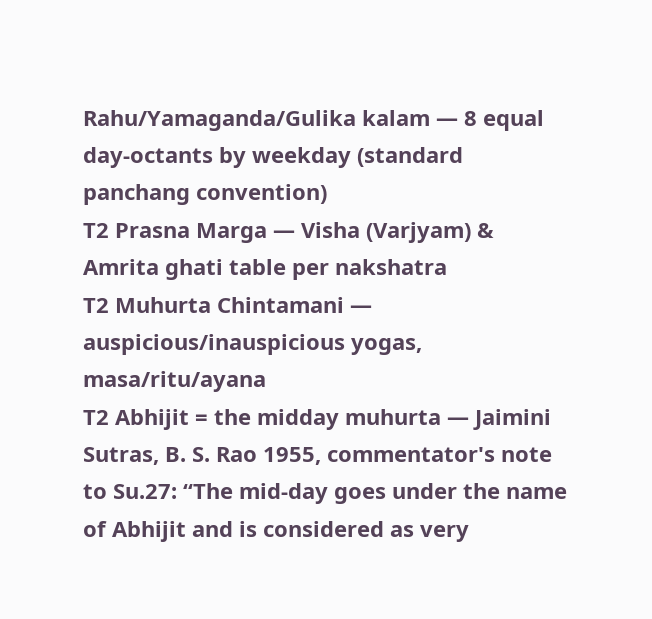Rahu/Yamaganda/Gulika kalam — 8 equal day-octants by weekday (standard panchang convention)
T2 Prasna Marga — Visha (Varjyam) & Amrita ghati table per nakshatra
T2 Muhurta Chintamani — auspicious/inauspicious yogas, masa/ritu/ayana
T2 Abhijit = the midday muhurta — Jaimini Sutras, B. S. Rao 1955, commentator's note to Su.27: “The mid-day goes under the name of Abhijit and is considered as very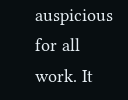auspicious for all work. It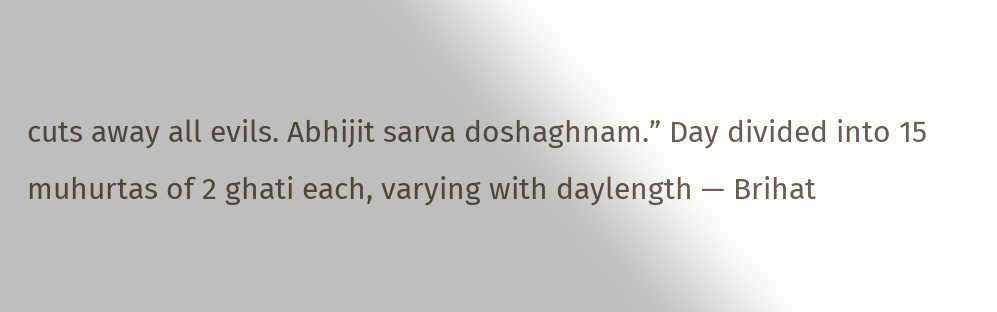cuts away all evils. Abhijit sarva doshaghnam.” Day divided into 15 muhurtas of 2 ghati each, varying with daylength — Brihat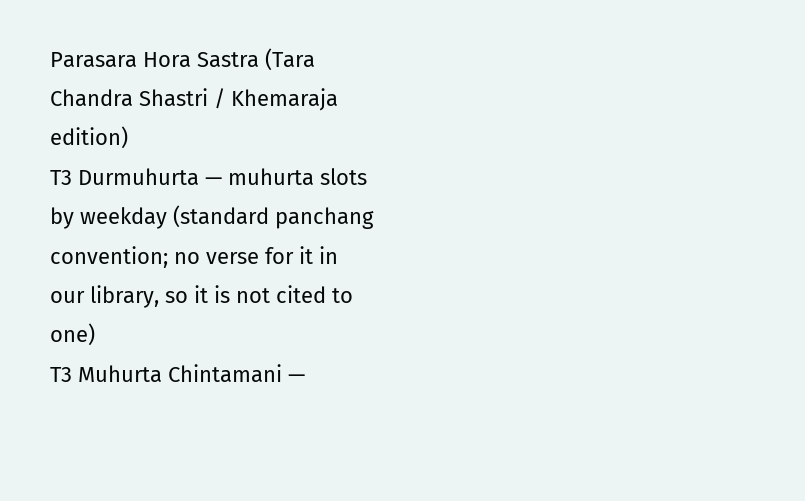Parasara Hora Sastra (Tara Chandra Shastri / Khemaraja edition)
T3 Durmuhurta — muhurta slots by weekday (standard panchang convention; no verse for it in our library, so it is not cited to one)
T3 Muhurta Chintamani —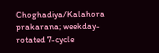Choghadiya/Kalahora prakarana; weekday-rotated 7-cycle